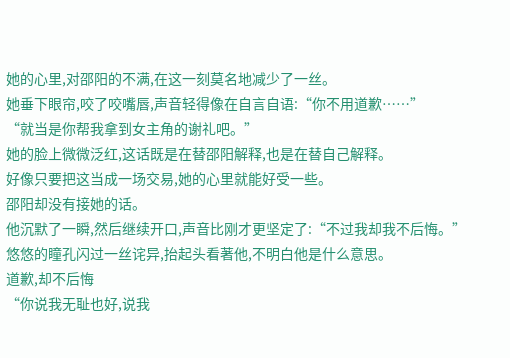她的心里,对邵阳的不满,在这一刻莫名地减少了一丝。
她垂下眼帘,咬了咬嘴唇,声音轻得像在自言自语:“你不用道歉……”
“就当是你帮我拿到女主角的谢礼吧。”
她的脸上微微泛红,这话既是在替邵阳解释,也是在替自己解释。
好像只要把这当成一场交易,她的心里就能好受一些。
邵阳却没有接她的话。
他沉默了一瞬,然后继续开口,声音比刚才更坚定了:“不过我却我不后悔。”
悠悠的瞳孔闪过一丝诧异,抬起头看著他,不明白他是什么意思。
道歉,却不后悔
“你说我无耻也好,说我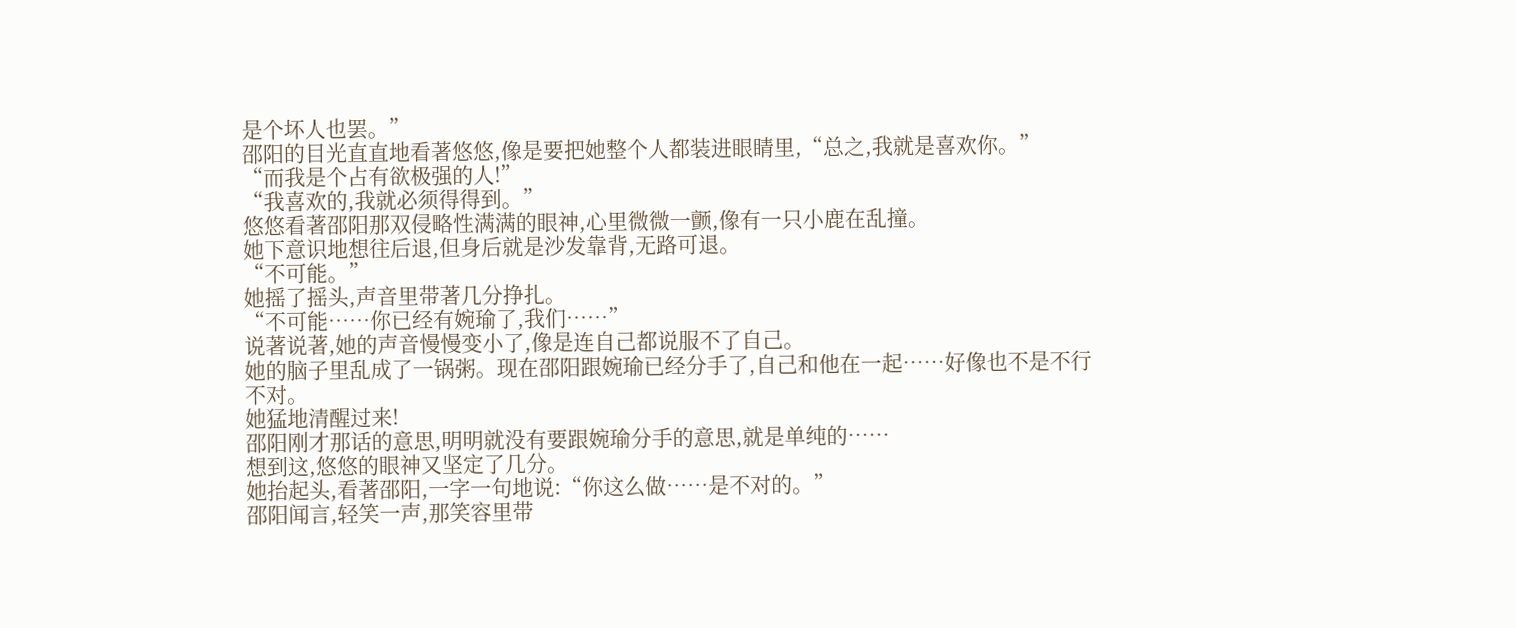是个坏人也罢。”
邵阳的目光直直地看著悠悠,像是要把她整个人都装进眼睛里,“总之,我就是喜欢你。”
“而我是个占有欲极强的人!”
“我喜欢的,我就必须得得到。”
悠悠看著邵阳那双侵略性满满的眼神,心里微微一颤,像有一只小鹿在乱撞。
她下意识地想往后退,但身后就是沙发靠背,无路可退。
“不可能。”
她摇了摇头,声音里带著几分挣扎。
“不可能……你已经有婉瑜了,我们……”
说著说著,她的声音慢慢变小了,像是连自己都说服不了自己。
她的脑子里乱成了一锅粥。现在邵阳跟婉瑜已经分手了,自己和他在一起……好像也不是不行
不对。
她猛地清醒过来!
邵阳刚才那话的意思,明明就没有要跟婉瑜分手的意思,就是单纯的……
想到这,悠悠的眼神又坚定了几分。
她抬起头,看著邵阳,一字一句地说:“你这么做……是不对的。”
邵阳闻言,轻笑一声,那笑容里带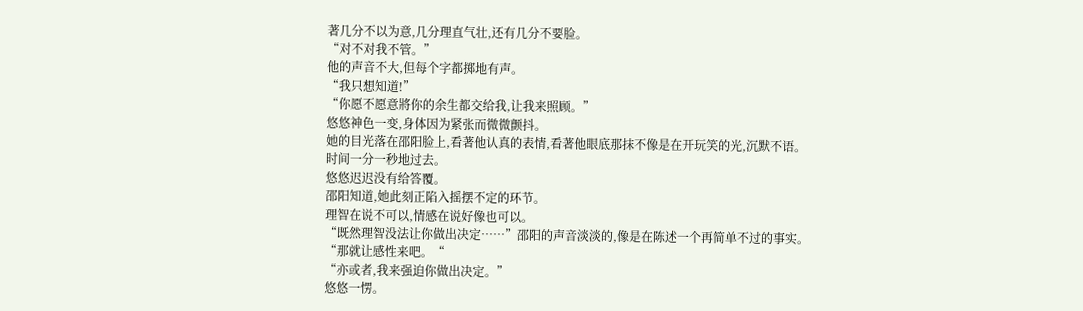著几分不以为意,几分理直气壮,还有几分不要脸。
“对不对我不管。”
他的声音不大,但每个字都掷地有声。
“我只想知道!”
“你愿不愿意將你的余生都交给我,让我来照顾。”
悠悠神色一变,身体因为紧张而微微颤抖。
她的目光落在邵阳脸上,看著他认真的表情,看著他眼底那抹不像是在开玩笑的光,沉默不语。
时间一分一秒地过去。
悠悠迟迟没有给答覆。
邵阳知道,她此刻正陷入摇摆不定的环节。
理智在说不可以,情感在说好像也可以。
“既然理智没法让你做出决定……”邵阳的声音淡淡的,像是在陈述一个再简单不过的事实。
“那就让感性来吧。“
“亦或者,我来强迫你做出决定。”
悠悠一愣。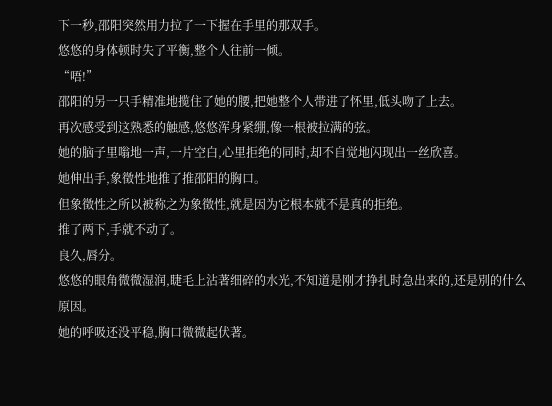下一秒,邵阳突然用力拉了一下握在手里的那双手。
悠悠的身体顿时失了平衡,整个人往前一倾。
“唔!”
邵阳的另一只手精准地揽住了她的腰,把她整个人带进了怀里,低头吻了上去。
再次感受到这熟悉的触感,悠悠浑身紧绷,像一根被拉满的弦。
她的脑子里嗡地一声,一片空白,心里拒绝的同时,却不自觉地闪现出一丝欣喜。
她伸出手,象徵性地推了推邵阳的胸口。
但象徵性之所以被称之为象徵性,就是因为它根本就不是真的拒绝。
推了两下,手就不动了。
良久,唇分。
悠悠的眼角微微湿润,睫毛上沾著细碎的水光,不知道是刚才挣扎时急出来的,还是別的什么原因。
她的呼吸还没平稳,胸口微微起伏著。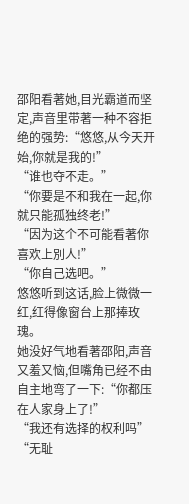邵阳看著她,目光霸道而坚定,声音里带著一种不容拒绝的强势:“悠悠,从今天开始,你就是我的!”
“谁也夺不走。”
“你要是不和我在一起,你就只能孤独终老!”
“因为这个不可能看著你喜欢上別人!”
“你自己选吧。”
悠悠听到这话,脸上微微一红,红得像窗台上那捧玫瑰。
她没好气地看著邵阳,声音又羞又恼,但嘴角已经不由自主地弯了一下:“你都压在人家身上了!”
“我还有选择的权利吗”
“无耻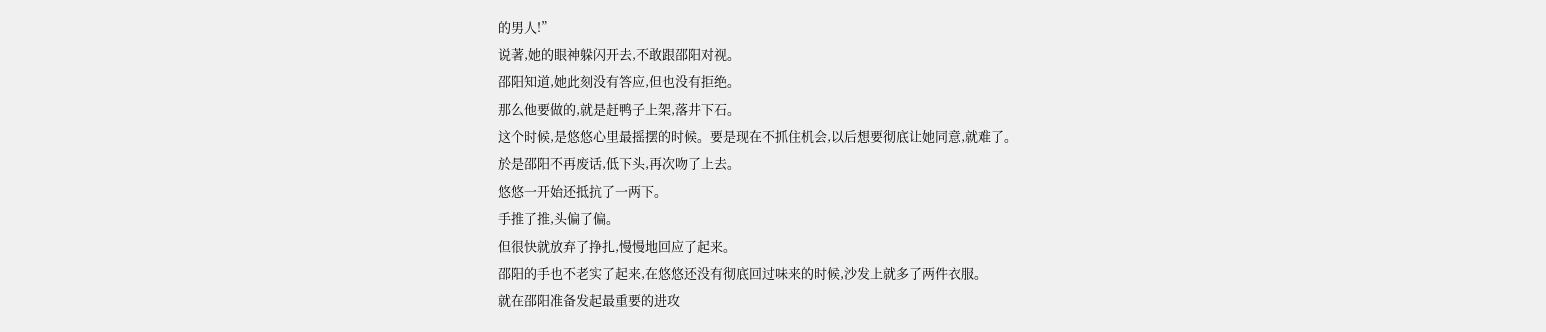的男人!”
说著,她的眼神躲闪开去,不敢跟邵阳对视。
邵阳知道,她此刻没有答应,但也没有拒绝。
那么他要做的,就是赶鸭子上架,落井下石。
这个时候,是悠悠心里最摇摆的时候。要是现在不抓住机会,以后想要彻底让她同意,就难了。
於是邵阳不再废话,低下头,再次吻了上去。
悠悠一开始还抵抗了一两下。
手推了推,头偏了偏。
但很快就放弃了挣扎,慢慢地回应了起来。
邵阳的手也不老实了起来,在悠悠还没有彻底回过味来的时候,沙发上就多了两件衣服。
就在邵阳准备发起最重要的进攻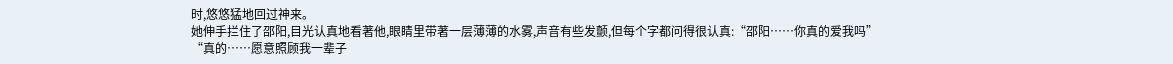时,悠悠猛地回过神来。
她伸手拦住了邵阳,目光认真地看著他,眼睛里带著一层薄薄的水雾,声音有些发颤,但每个字都问得很认真:“邵阳……你真的爱我吗”
“真的……愿意照顾我一辈子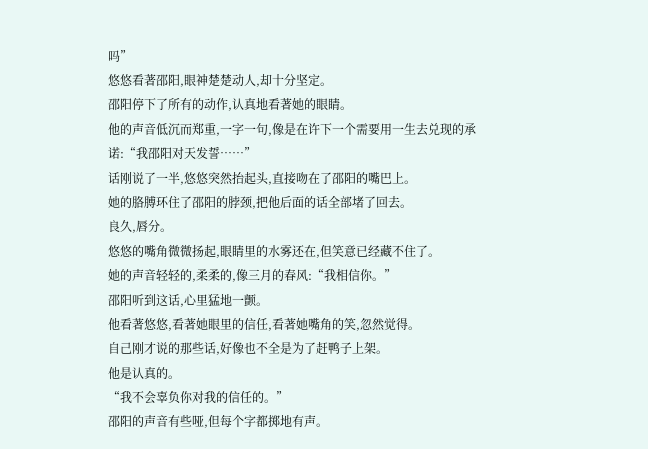吗”
悠悠看著邵阳,眼神楚楚动人,却十分坚定。
邵阳停下了所有的动作,认真地看著她的眼睛。
他的声音低沉而郑重,一字一句,像是在许下一个需要用一生去兑现的承诺:“我邵阳对天发誓……”
话刚说了一半,悠悠突然抬起头,直接吻在了邵阳的嘴巴上。
她的胳膊环住了邵阳的脖颈,把他后面的话全部堵了回去。
良久,唇分。
悠悠的嘴角微微扬起,眼睛里的水雾还在,但笑意已经藏不住了。
她的声音轻轻的,柔柔的,像三月的春风:“我相信你。”
邵阳听到这话,心里猛地一颤。
他看著悠悠,看著她眼里的信任,看著她嘴角的笑,忽然觉得。
自己刚才说的那些话,好像也不全是为了赶鸭子上架。
他是认真的。
“我不会辜负你对我的信任的。”
邵阳的声音有些哑,但每个字都掷地有声。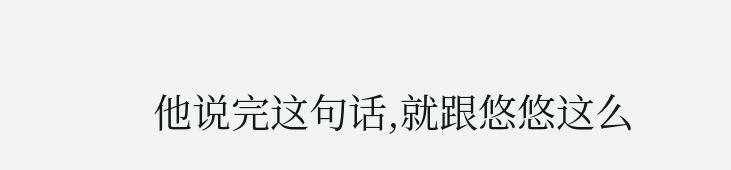他说完这句话,就跟悠悠这么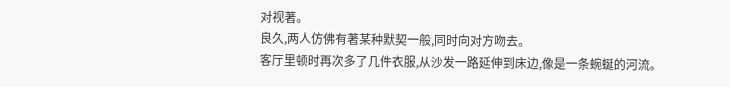对视著。
良久,两人仿佛有著某种默契一般,同时向对方吻去。
客厅里顿时再次多了几件衣服,从沙发一路延伸到床边,像是一条蜿蜒的河流。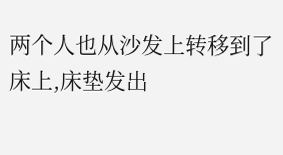两个人也从沙发上转移到了床上,床垫发出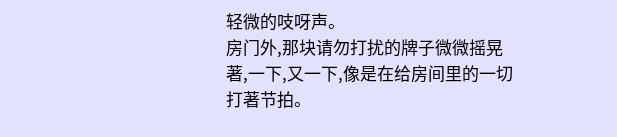轻微的吱呀声。
房门外,那块请勿打扰的牌子微微摇晃著,一下,又一下,像是在给房间里的一切打著节拍。